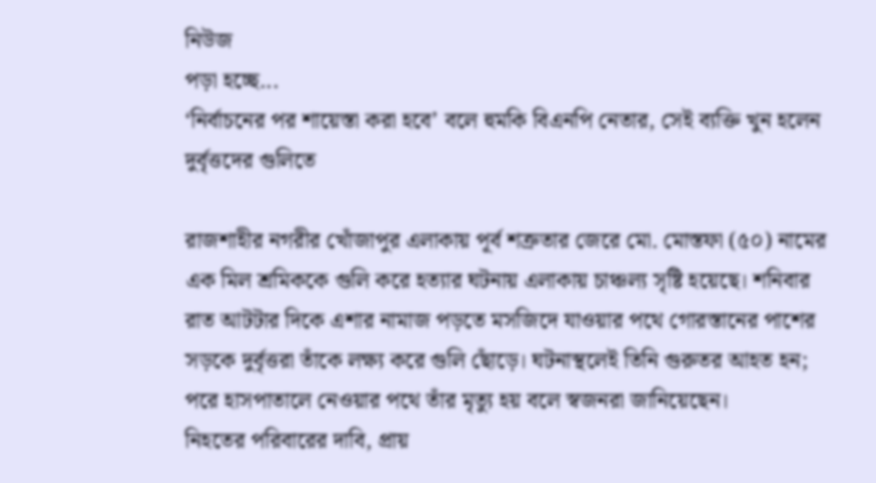নিউজ
পড়া হচ্ছে...
‘নির্বাচনের পর শায়েস্তা করা হবে’ বলে হুমকি বিএনপি নেতার, সেই ব্যক্তি খুন হলেন দুর্বৃত্তদের গুলিতে

রাজশাহীর নগরীর খোঁজাপুর এলাকায় পূর্ব শত্রুতার জেরে মো. মোস্তফা (৫০) নামের এক মিল শ্রমিককে গুলি করে হত্যার ঘটনায় এলাকায় চাঞ্চল্য সৃষ্টি হয়েছে। শনিবার রাত আটটার দিকে এশার নামাজ পড়তে মসজিদে যাওয়ার পথে গোরস্তানের পাশের সড়কে দুর্বৃত্তরা তাঁকে লক্ষ্য করে গুলি ছোঁড়ে। ঘটনাস্থলেই তিনি গুরুতর আহত হন; পরে হাসপাতালে নেওয়ার পথে তাঁর মৃত্যু হয় বলে স্বজনরা জানিয়েছেন।
নিহতের পরিবারের দাবি, প্রায়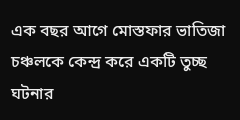এক বছর আগে মোস্তফার ভাতিজা চঞ্চলকে কেন্দ্র করে একটি তুচ্ছ ঘটনার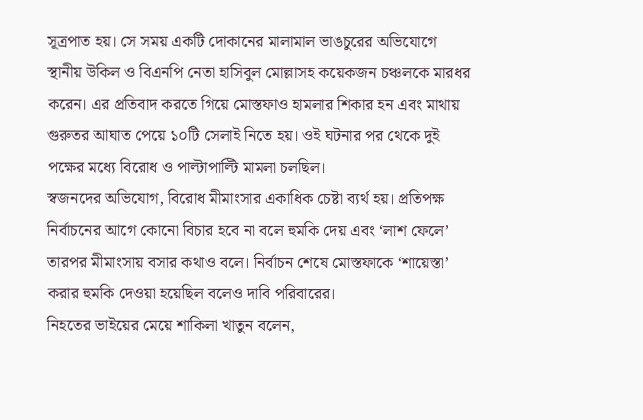সূত্রপাত হয়। সে সময় একটি দোকানের মালামাল ভাঙচুরের অভিযোগে স্থানীয় উকিল ও বিএনপি নেতা হাসিবুল মোল্লাসহ কয়েকজন চঞ্চলকে মারধর করেন। এর প্রতিবাদ করতে গিয়ে মোস্তফাও হামলার শিকার হন এবং মাথায় গুরুতর আঘাত পেয়ে ১০টি সেলাই নিতে হয়। ওই ঘটনার পর থেকে দুই পক্ষের মধ্যে বিরোধ ও পাল্টাপাল্টি মামলা চলছিল।
স্বজনদের অভিযোগ, বিরোধ মীমাংসার একাধিক চেষ্টা ব্যর্থ হয়। প্রতিপক্ষ নির্বাচনের আগে কোনো বিচার হবে না বলে হুমকি দেয় এবং ‘লাশ ফেলে’ তারপর মীমাংসায় বসার কথাও বলে। নির্বাচন শেষে মোস্তফাকে ‘শায়েস্তা’ করার হুমকি দেওয়া হয়েছিল বলেও দাবি পরিবারের।
নিহতের ভাইয়ের মেয়ে শাকিলা খাতুন বলেন,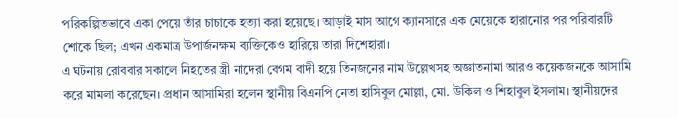পরিকল্পিতভাবে একা পেয়ে তাঁর চাচাকে হত্যা করা হয়েছে। আড়াই মাস আগে ক্যানসারে এক মেয়েকে হারানোর পর পরিবারটি শোকে ছিল; এখন একমাত্র উপার্জনক্ষম ব্যক্তিকেও হারিয়ে তারা দিশেহারা।
এ ঘটনায় রোববার সকালে নিহতের স্ত্রী নাদেরা বেগম বাদী হয়ে তিনজনের নাম উল্লেখসহ অজ্ঞাতনামা আরও কয়েকজনকে আসামি করে মামলা করেছেন। প্রধান আসামিরা হলেন স্থানীয় বিএনপি নেতা হাসিবুল মোল্লা, মো. উকিল ও শিহাবুল ইসলাম। স্থানীয়দের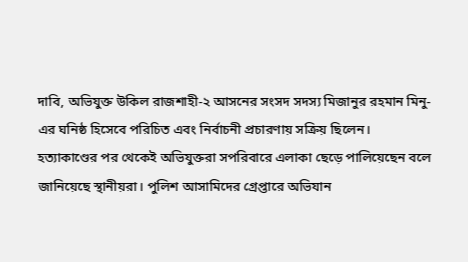দাবি, অভিযুক্ত উকিল রাজশাহী-২ আসনের সংসদ সদস্য মিজানুর রহমান মিনু-এর ঘনিষ্ঠ হিসেবে পরিচিত এবং নির্বাচনী প্রচারণায় সক্রিয় ছিলেন।
হত্যাকাণ্ডের পর থেকেই অভিযুক্তরা সপরিবারে এলাকা ছেড়ে পালিয়েছেন বলে জানিয়েছে স্থানীয়রা। পুলিশ আসামিদের গ্রেপ্তারে অভিযান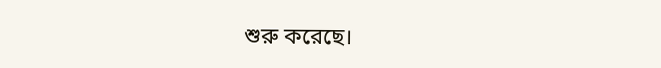শুরু করেছে।